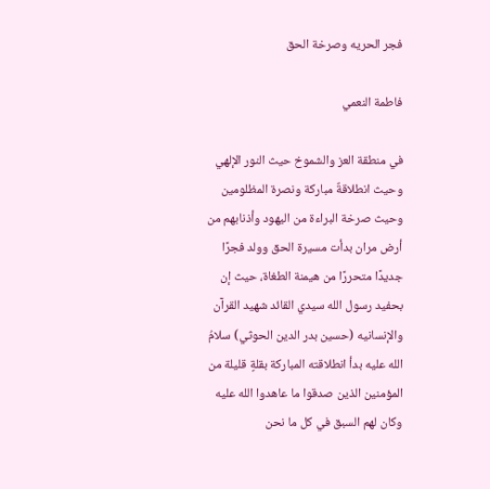فجر الحريه وصرخة الحق

فاطمة النعمي

في منطقة العز والشموخ حيث النور الإلهي وحيث انطلاقةٌ مباركة ونصرة المظلومين وحيث صرخة البراءة من اليهود وأذنابهم من أرض مران بدأت مسيرة الحق وولد فجرًا جديدًا متحررًا من هيمنة الطغاة، حيث إن بحفيد رسول الله سيدي القائد شهيد القرآن والإنسانيه (حسين بدر الدين الحوثي) سلامُ الله عليه بدأ انطلاقته المباركة بقلةٍ قليلة من المؤمنين الذين صدقوا ما عاهدوا الله عليه وكان لهم السبق في كل ما نحن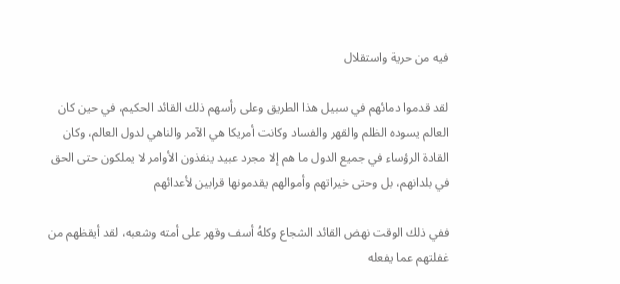فيه من حرية واستقلال

لقد قدموا دمائهم في سبيل هذا الطريق وعلى رأسهم ذلك القائد الحكيم، في حين كان العالم يسوده الظلم والقهر والفساد وكانت أمريكا هي الآمر والناهي لدول العالم، وكان القادة الرؤساء في جميع الدول ما هم إلا مجرد عبيد ينفذون الأوامر لا يملكون حتى الحق في بلدانهم، بل وحتى خيراتهم وأموالهم يقدمونها قرابين لأعدائهم

ففي ذلك الوقت نهض القائد الشجاع وكلهُ أسف وقهر على أمته وشعبه، لقد أيقظهم من غفلتهم عما يفعله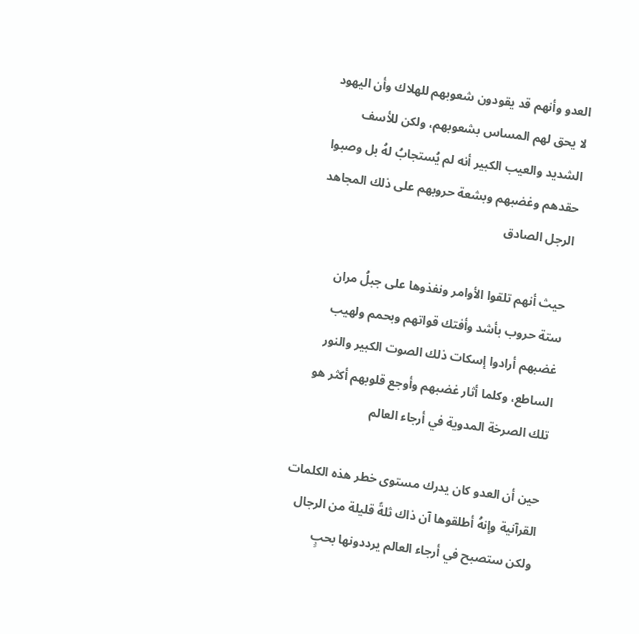العدو وأنهم قد يقودون شعوبهم للهلاك وأن اليهود لا يحق لهم المساس بشعوبهم، ولكن للأسف الشديد والعيب الكبير أنه لم يُستجابُ لهُ بل وصبوا حقدهم وغضبهم وبشعة حروبهم على ذلك المجاهد الرجل الصادق

حيث أنهم تلقوا الأوامر ونفذوها على جبلُ مران ستة حروب بأشد وأفتك قواتهم وبحمم ولهيب غضبهم أرادوا إسكات ذلك الصوت الكبير والنور الساطع، وكلما أثار غضبهم وأوجع قلوبهم أكثر هو تلك الصرخة المدوية في أرجاء العالم

حين أن العدو كان يدرك مستوى خطر هذه الكلمات القرآنية وإنهُ أطلقوها آن ذاك ثلةً قليلة من الرجال ولكن ستصبح في أرجاء العالم يرددونها بحبٍ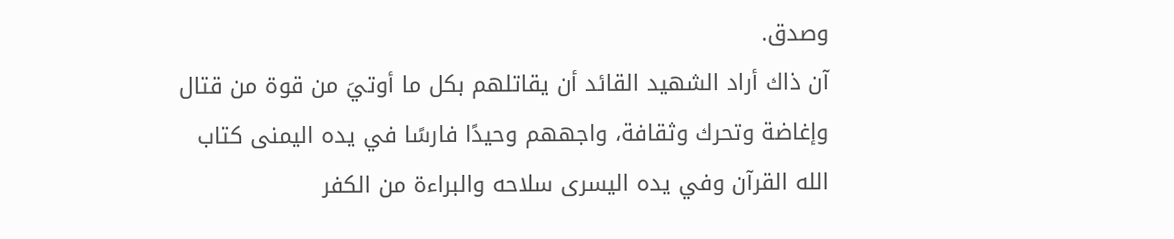وصدق.
آن ذاك أراد الشهيد القائد أن يقاتلهم بكل ما أوتيَ من قوة من قتال وإغاضة وتحرك وثقافة، واجههم وحيدًا فارسًا في يده اليمنى كتاب الله القرآن وفي يده اليسرى سلاحه والبراءة من الكفر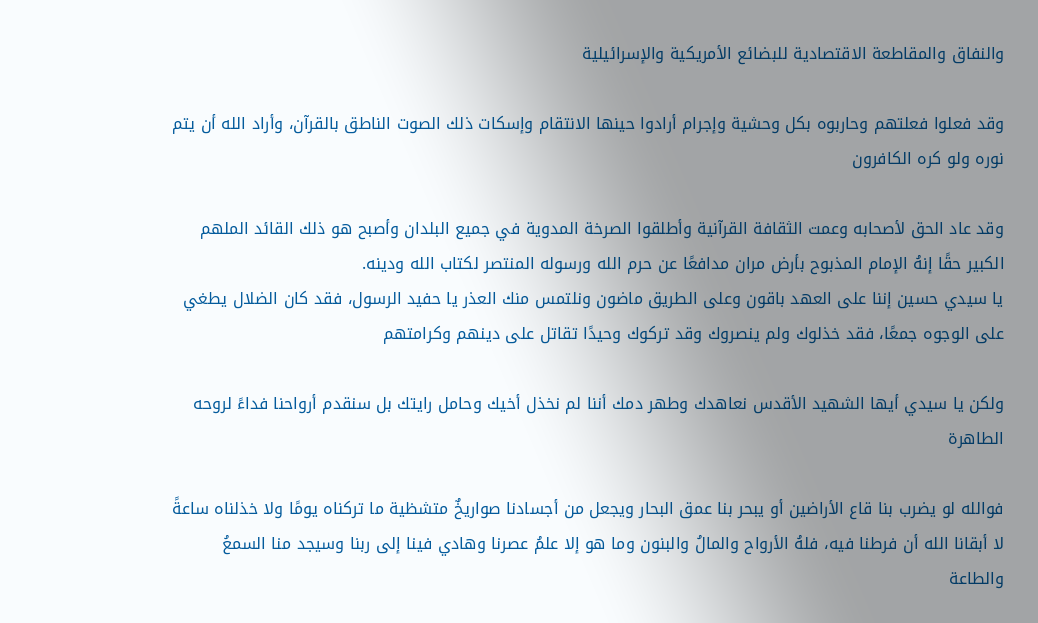والنفاق والمقاطعة الاقتصادية للبضائع الأمريكية والإسرائيلية

وقد فعلوا فعلتهم وحاربوه بكل وحشية وإجرام أرادوا حينها الانتقام وإسكات ذلك الصوت الناطق بالقرآن، وأراد الله أن يتم نوره ولو كره الكافرون

وقد عاد الحق لأصحابه وعمت الثقافة القرآنية وأطلقوا الصرخة المدوية في جميع البلدان وأصبح هو ذلك القائد الملهم الكبير حقًا إنهُ الإمام المذبوح بأرض مران مدافعًا عن حرم الله ورسوله المنتصر لكتاب الله ودينه.
يا سيدي حسين إننا على العهد باقون وعلى الطريق ماضون ونلتمس منك العذر يا حفيد الرسول، فقد كان الضلال يطغي على الوجوه جمعًا، فقد خذلوك ولم ينصروك وقد تركوك وحيدًا تقاتل على دينهم وكرامتهم

ولكن يا سيدي أيها الشهيد الأقدس نعاهدك وطهر دمك أننا لم نخذل أخيك وحامل رايتك بل سنقدم أرواحنا فداءً لروحه الطاهرة

فوالله لو يضرب بنا قاع الأراضين أو يبحر بنا عمق البحار ويجعل من أجسادنا صواريخٌ متشظية ما تركناه يومًا ولا خذلناه ساعةً لا أبقانا الله أن فرطنا فيه، فلهُ الأرواح والمالُ والبنون وما هو إلا علمُ عصرنا وهادي فينا إلى ربنا وسيجد منا السمعُ والطاعة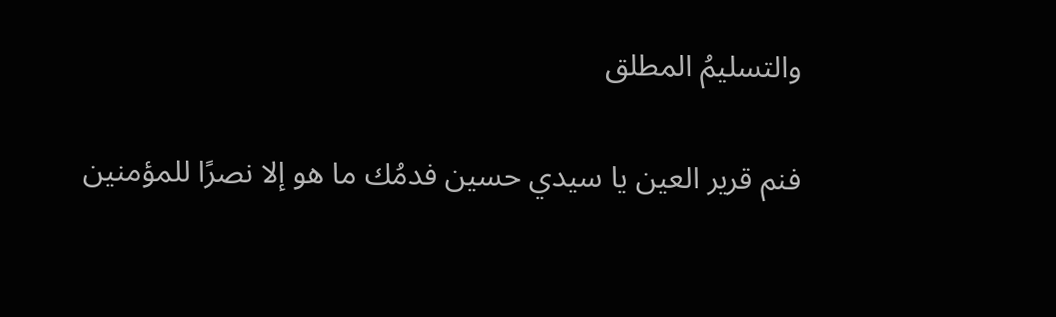والتسليمُ المطلق

فنم قرير العين يا سيدي حسين فدمُك ما هو إلا نصرًا للمؤمنين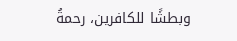وبطشًا للكافرين، رحمةُ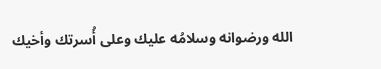الله ورضوانه وسلامُه عليك وعلى أُسرتك وأخيك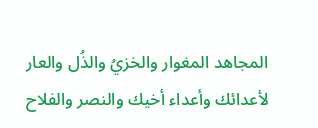المجاهد المغوار والخزيُ والذُل والعار لأعدائك وأعداء أخيك والنصر والفلاح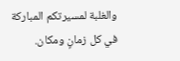والغلبة لمسيرتكم المباركة في كل زمانٍ ومكان.